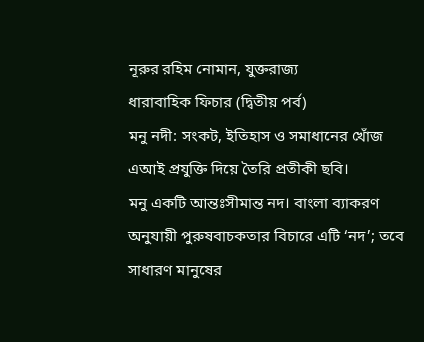নূরুর রহিম নোমান, যুক্তরাজ্য
ধারাবাহিক ফিচার (দ্বিতীয় পর্ব)
মনু নদী: সংকট, ইতিহাস ও সমাধানের খোঁজ
এআই প্রযুক্তি দিয়ে তৈরি প্রতীকী ছবি।
মনু একটি আন্তঃসীমান্ত নদ। বাংলা ব্যাকরণ অনুযায়ী পুরুষবাচকতার বিচারে এটি ‘নদ’; তবে সাধারণ মানুষের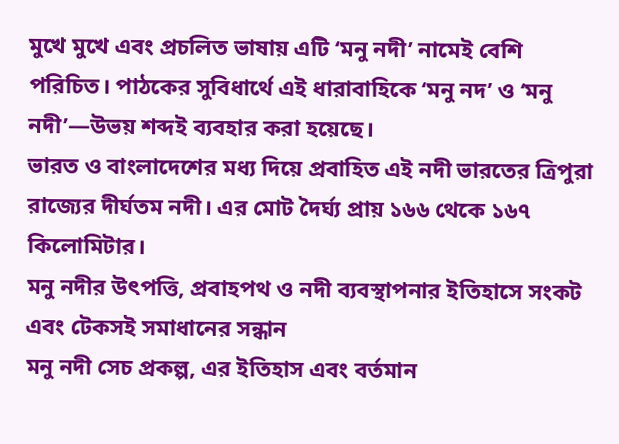মুখে মুখে এবং প্রচলিত ভাষায় এটি ‘মনু নদী’ নামেই বেশি পরিচিত। পাঠকের সুবিধার্থে এই ধারাবাহিকে ‘মনু নদ’ ও ‘মনু নদী’—উভয় শব্দই ব্যবহার করা হয়েছে।
ভারত ও বাংলাদেশের মধ্য দিয়ে প্রবাহিত এই নদী ভারতের ত্রিপুরা রাজ্যের দীর্ঘতম নদী। এর মোট দৈর্ঘ্য প্রায় ১৬৬ থেকে ১৬৭ কিলোমিটার।
মনু নদীর উৎপত্তি, প্রবাহপথ ও নদী ব্যবস্থাপনার ইতিহাসে সংকট এবং টেকসই সমাধানের সন্ধান
মনু নদী সেচ প্রকল্প, এর ইতিহাস এবং বর্তমান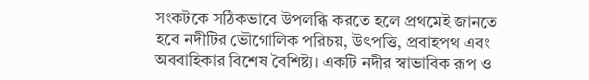সংকটকে সঠিকভাবে উপলব্ধি করতে হলে প্রথমেই জানতে হবে নদীটির ভৌগোলিক পরিচয়, উৎপত্তি, প্রবাহপথ এবং অববাহিকার বিশেষ বৈশিষ্ট্য। একটি নদীর স্বাভাবিক রূপ ও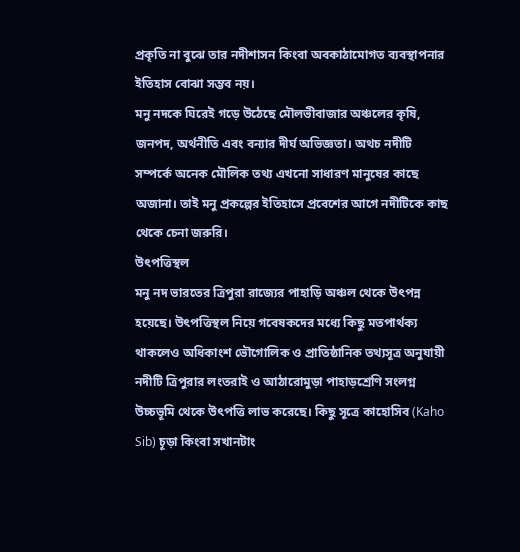প্রকৃতি না বুঝে তার নদীশাসন কিংবা অবকাঠামোগত ব্যবস্থাপনার ইতিহাস বোঝা সম্ভব নয়।
মনু নদকে ঘিরেই গড়ে উঠেছে মৌলভীবাজার অঞ্চলের কৃষি, জনপদ, অর্থনীতি এবং বন্যার দীর্ঘ অভিজ্ঞতা। অথচ নদীটি সম্পর্কে অনেক মৌলিক তথ্য এখনো সাধারণ মানুষের কাছে অজানা। তাই মনু প্রকল্পের ইতিহাসে প্রবেশের আগে নদীটিকে কাছ থেকে চেনা জরুরি।
উৎপত্তিস্থল
মনু নদ ভারতের ত্রিপুরা রাজ্যের পাহাড়ি অঞ্চল থেকে উৎপন্ন হয়েছে। উৎপত্তিস্থল নিয়ে গবেষকদের মধ্যে কিছু মতপার্থক্য থাকলেও অধিকাংশ ভৌগোলিক ও প্রাতিষ্ঠানিক তথ্যসূত্র অনুযায়ী নদীটি ত্রিপুরার লংতরাই ও আঠারোমুড়া পাহাড়শ্রেণি সংলগ্ন উচ্চভূমি থেকে উৎপত্তি লাভ করেছে। কিছু সূত্রে কাহোসিব (Kaho Sib) চূড়া কিংবা সখানটাং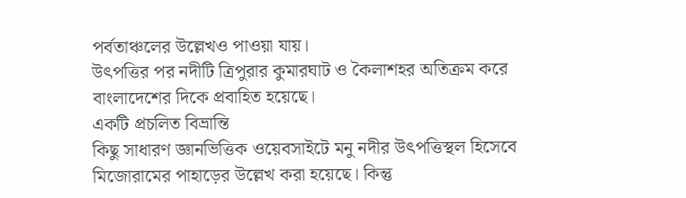পর্বতাঞ্চলের উল্লেখও পাওয়া যায়।
উৎপত্তির পর নদীটি ত্রিপুরার কুমারঘাট ও কৈলাশহর অতিক্রম করে বাংলাদেশের দিকে প্রবাহিত হয়েছে।
একটি প্রচলিত বিভ্রান্তি
কিছু সাধারণ জ্ঞানভিত্তিক ওয়েবসাইটে মনু নদীর উৎপত্তিস্থল হিসেবে মিজোরামের পাহাড়ের উল্লেখ করা হয়েছে। কিন্তু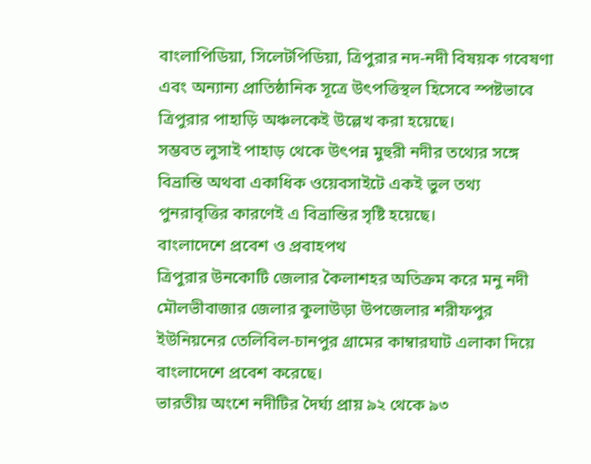বাংলাপিডিয়া, সিলেটপিডিয়া, ত্রিপুরার নদ-নদী বিষয়ক গবেষণা এবং অন্যান্য প্রাতিষ্ঠানিক সূত্রে উৎপত্তিস্থল হিসেবে স্পষ্টভাবে ত্রিপুরার পাহাড়ি অঞ্চলকেই উল্লেখ করা হয়েছে।
সম্ভবত লুসাই পাহাড় থেকে উৎপন্ন মুহুরী নদীর তথ্যের সঙ্গে বিভ্রান্তি অথবা একাধিক ওয়েবসাইটে একই ভুল তথ্য পুনরাবৃত্তির কারণেই এ বিভ্রান্তির সৃষ্টি হয়েছে।
বাংলাদেশে প্রবেশ ও প্রবাহপথ
ত্রিপুরার উনকোটি জেলার কৈলাশহর অতিক্রম করে মনু নদী মৌলভীবাজার জেলার কুলাউড়া উপজেলার শরীফপুর ইউনিয়নের তেলিবিল-চানপুর গ্রামের কাম্বারঘাট এলাকা দিয়ে বাংলাদেশে প্রবেশ করেছে।
ভারতীয় অংশে নদীটির দৈর্ঘ্য প্রায় ৯২ থেকে ৯৩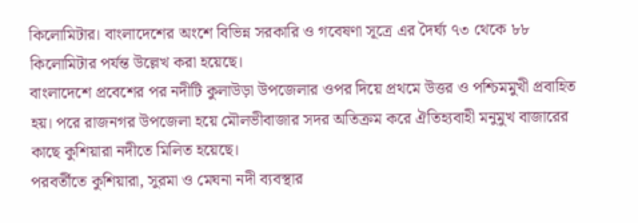কিলোমিটার। বাংলাদেশের অংশে বিভিন্ন সরকারি ও গবেষণা সূত্রে এর দৈর্ঘ্য ৭৩ থেকে ৮৮ কিলোমিটার পর্যন্ত উল্লেখ করা হয়েছে।
বাংলাদেশে প্রবেশের পর নদীটি কুলাউড়া উপজেলার ওপর দিয়ে প্রথমে উত্তর ও পশ্চিমমুখী প্রবাহিত হয়। পরে রাজনগর উপজেলা হয়ে মৌলভীবাজার সদর অতিক্রম করে ঐতিহ্যবাহী মনুমুখ বাজারের কাছে কুশিয়ারা নদীতে মিলিত হয়েছে।
পরবর্তীতে কুশিয়ারা, সুরমা ও মেঘনা নদী ব্যবস্থার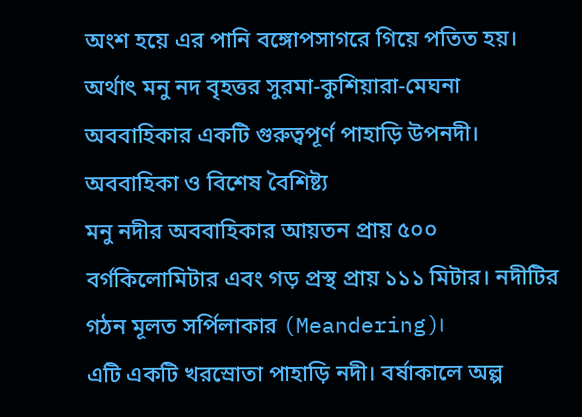অংশ হয়ে এর পানি বঙ্গোপসাগরে গিয়ে পতিত হয়। অর্থাৎ মনু নদ বৃহত্তর সুরমা-কুশিয়ারা-মেঘনা অববাহিকার একটি গুরুত্বপূর্ণ পাহাড়ি উপনদী।
অববাহিকা ও বিশেষ বৈশিষ্ট্য
মনু নদীর অববাহিকার আয়তন প্রায় ৫০০ বর্গকিলোমিটার এবং গড় প্রস্থ প্রায় ১১১ মিটার। নদীটির গঠন মূলত সর্পিলাকার (Meandering)।
এটি একটি খরস্রোতা পাহাড়ি নদী। বর্ষাকালে অল্প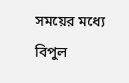সময়ের মধ্যে বিপুল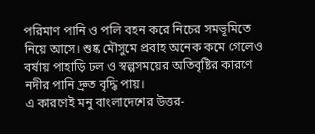পরিমাণ পানি ও পলি বহন করে নিচের সমভূমিতে নিয়ে আসে। শুষ্ক মৌসুমে প্রবাহ অনেক কমে গেলেও বর্ষায় পাহাড়ি ঢল ও স্বল্পসময়ের অতিবৃষ্টির কারণে নদীর পানি দ্রুত বৃদ্ধি পায়।
এ কারণেই মনু বাংলাদেশের উত্তর-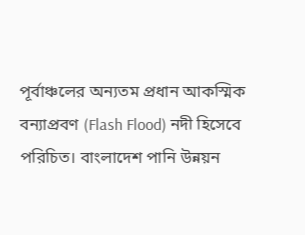পূর্বাঞ্চলের অন্যতম প্রধান আকস্মিক বন্যাপ্রবণ (Flash Flood) নদী হিসেবে পরিচিত। বাংলাদেশ পানি উন্নয়ন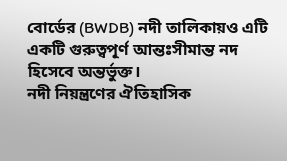বোর্ডের (BWDB) নদী তালিকায়ও এটি একটি গুরুত্বপূর্ণ আন্তঃসীমান্ত নদ হিসেবে অন্তর্ভুক্ত।
নদী নিয়ন্ত্রণের ঐতিহাসিক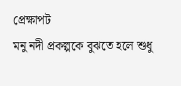প্রেক্ষাপট
মনু নদী প্রকল্পকে বুঝতে হলে শুধু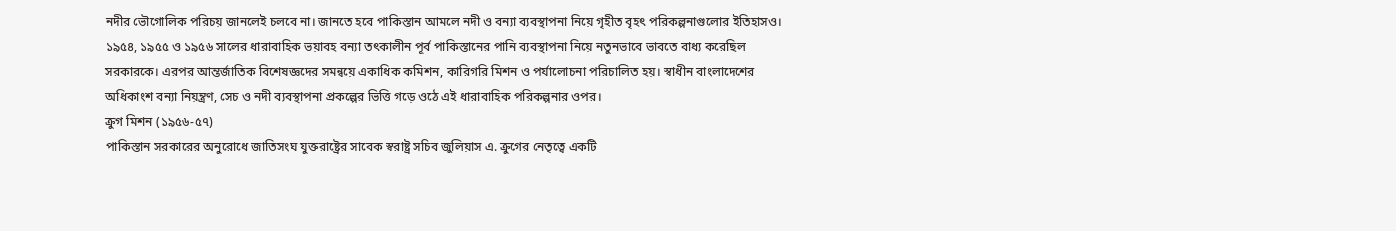নদীর ভৌগোলিক পরিচয় জানলেই চলবে না। জানতে হবে পাকিস্তান আমলে নদী ও বন্যা ব্যবস্থাপনা নিয়ে গৃহীত বৃহৎ পরিকল্পনাগুলোর ইতিহাসও।
১৯৫৪, ১৯৫৫ ও ১৯৫৬ সালের ধারাবাহিক ভয়াবহ বন্যা তৎকালীন পূর্ব পাকিস্তানের পানি ব্যবস্থাপনা নিয়ে নতুনভাবে ভাবতে বাধ্য করেছিল সরকারকে। এরপর আন্তর্জাতিক বিশেষজ্ঞদের সমন্বয়ে একাধিক কমিশন, কারিগরি মিশন ও পর্যালোচনা পরিচালিত হয়। স্বাধীন বাংলাদেশের অধিকাংশ বন্যা নিয়ন্ত্রণ, সেচ ও নদী ব্যবস্থাপনা প্রকল্পের ভিত্তি গড়ে ওঠে এই ধারাবাহিক পরিকল্পনার ওপর।
ক্রুগ মিশন (১৯৫৬-৫৭)
পাকিস্তান সরকারের অনুরোধে জাতিসংঘ যুক্তরাষ্ট্রের সাবেক স্বরাষ্ট্র সচিব জুলিয়াস এ. ক্রুগের নেতৃত্বে একটি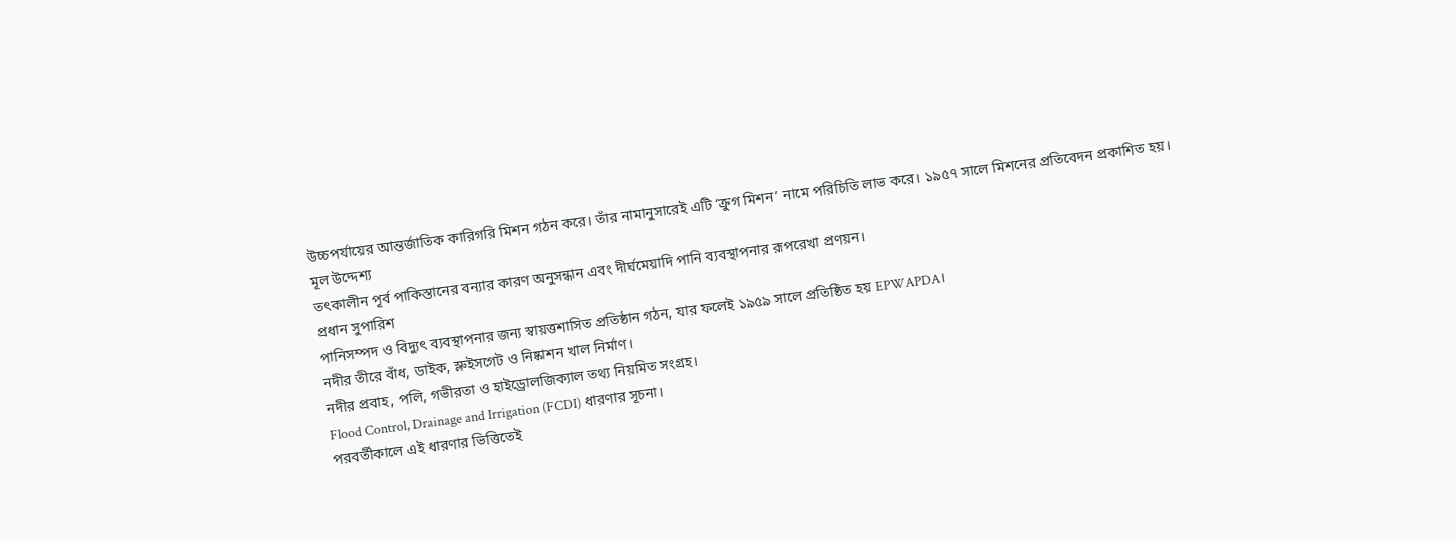উচ্চপর্যায়ের আন্তর্জাতিক কারিগরি মিশন গঠন করে। তাঁর নামানুসারেই এটি ‘ক্রুগ মিশন’ নামে পরিচিতি লাভ করে। ১৯৫৭ সালে মিশনের প্রতিবেদন প্রকাশিত হয়।
মূল উদ্দেশ্য
তৎকালীন পূর্ব পাকিস্তানের বন্যার কারণ অনুসন্ধান এবং দীর্ঘমেয়াদি পানি ব্যবস্থাপনার রূপরেখা প্রণয়ন।
প্রধান সুপারিশ
পানিসম্পদ ও বিদ্যুৎ ব্যবস্থাপনার জন্য স্বায়ত্তশাসিত প্রতিষ্ঠান গঠন, যার ফলেই ১৯৫৯ সালে প্রতিষ্ঠিত হয় EPWAPDA।
নদীর তীরে বাঁধ, ডাইক, স্লুইসগেট ও নিষ্কাশন খাল নির্মাণ।
নদীর প্রবাহ, পলি, গভীরতা ও হাইড্রোলজিক্যাল তথ্য নিয়মিত সংগ্রহ।
Flood Control, Drainage and Irrigation (FCDI) ধারণার সূচনা।
পরবর্তীকালে এই ধারণার ভিত্তিতেই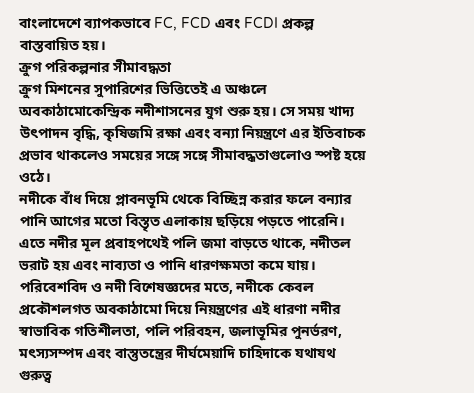বাংলাদেশে ব্যাপকভাবে FC, FCD এবং FCDI প্রকল্প বাস্তবায়িত হয়।
ক্রুগ পরিকল্পনার সীমাবদ্ধতা
ক্রুগ মিশনের সুপারিশের ভিত্তিতেই এ অঞ্চলে অবকাঠামোকেন্দ্রিক নদীশাসনের যুগ শুরু হয়। সে সময় খাদ্য উৎপাদন বৃদ্ধি, কৃষিজমি রক্ষা এবং বন্যা নিয়ন্ত্রণে এর ইতিবাচক প্রভাব থাকলেও সময়ের সঙ্গে সঙ্গে সীমাবদ্ধতাগুলোও স্পষ্ট হয়ে ওঠে।
নদীকে বাঁধ দিয়ে প্লাবনভূমি থেকে বিচ্ছিন্ন করার ফলে বন্যার পানি আগের মতো বিস্তৃত এলাকায় ছড়িয়ে পড়তে পারেনি। এতে নদীর মূল প্রবাহপথেই পলি জমা বাড়তে থাকে, নদীতল ভরাট হয় এবং নাব্যতা ও পানি ধারণক্ষমতা কমে যায়।
পরিবেশবিদ ও নদী বিশেষজ্ঞদের মতে, নদীকে কেবল প্রকৌশলগত অবকাঠামো দিয়ে নিয়ন্ত্রণের এই ধারণা নদীর স্বাভাবিক গতিশীলতা, পলি পরিবহন, জলাভূমির পুনর্ভরণ, মৎস্যসম্পদ এবং বাস্তুতন্ত্রের দীর্ঘমেয়াদি চাহিদাকে যথাযথ গুরুত্ব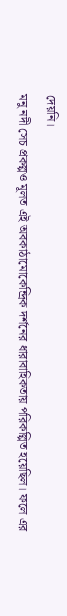দেয়নি।
মনু নদী সেচ প্রকল্পও মূলত এই অবকাঠামোকেন্দ্রিক দর্শনের ধারাবাহিকতায় পরিকল্পিত হয়েছিল। ফলে এর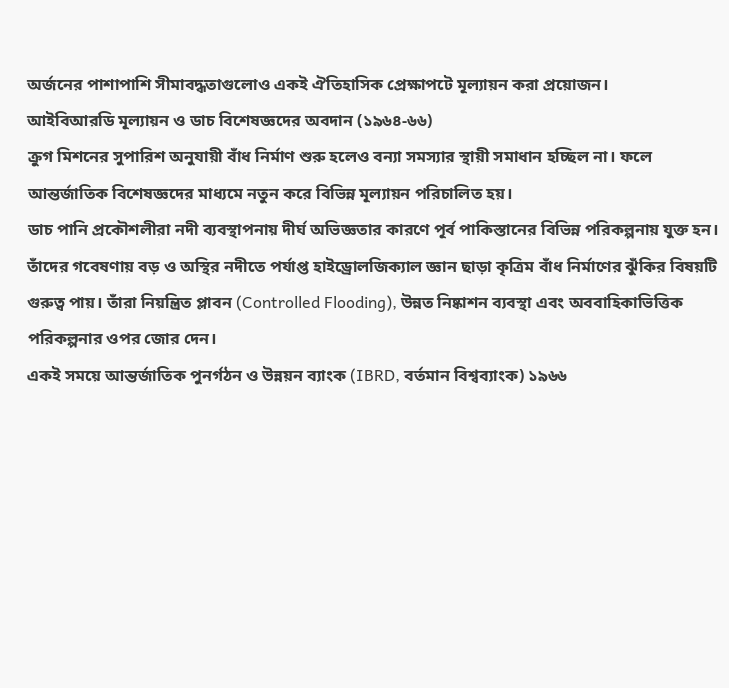অর্জনের পাশাপাশি সীমাবদ্ধতাগুলোও একই ঐতিহাসিক প্রেক্ষাপটে মূল্যায়ন করা প্রয়োজন।
আইবিআরডি মূল্যায়ন ও ডাচ বিশেষজ্ঞদের অবদান (১৯৬৪-৬৬)
ক্রুগ মিশনের সুপারিশ অনুযায়ী বাঁধ নির্মাণ শুরু হলেও বন্যা সমস্যার স্থায়ী সমাধান হচ্ছিল না। ফলে আন্তর্জাতিক বিশেষজ্ঞদের মাধ্যমে নতুন করে বিভিন্ন মূল্যায়ন পরিচালিত হয়।
ডাচ পানি প্রকৌশলীরা নদী ব্যবস্থাপনায় দীর্ঘ অভিজ্ঞতার কারণে পূর্ব পাকিস্তানের বিভিন্ন পরিকল্পনায় যুক্ত হন। তাঁদের গবেষণায় বড় ও অস্থির নদীতে পর্যাপ্ত হাইড্রোলজিক্যাল জ্ঞান ছাড়া কৃত্রিম বাঁধ নির্মাণের ঝুঁকির বিষয়টি গুরুত্ব পায়। তাঁরা নিয়ন্ত্রিত প্লাবন (Controlled Flooding), উন্নত নিষ্কাশন ব্যবস্থা এবং অববাহিকাভিত্তিক পরিকল্পনার ওপর জোর দেন।
একই সময়ে আন্তর্জাতিক পুনর্গঠন ও উন্নয়ন ব্যাংক (IBRD, বর্তমান বিশ্বব্যাংক) ১৯৬৬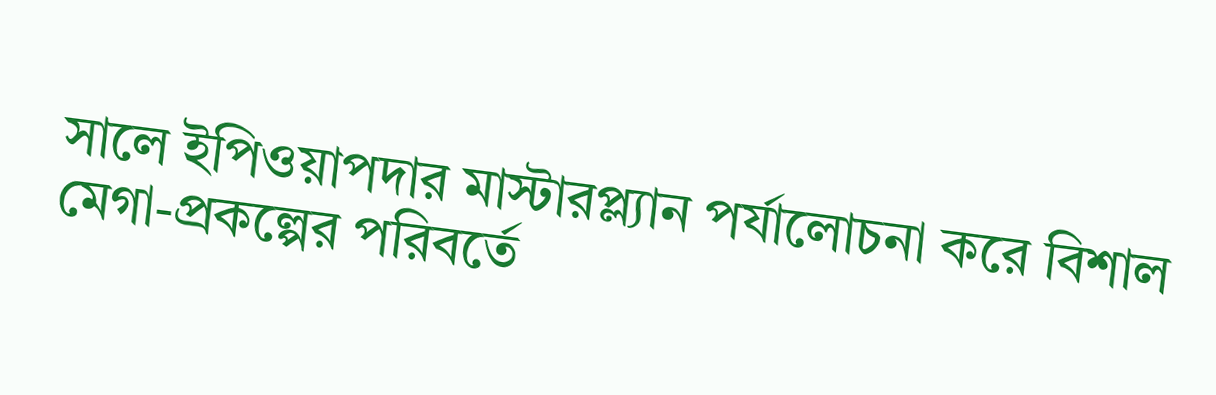সালে ইপিওয়াপদার মাস্টারপ্ল্যান পর্যালোচনা করে বিশাল মেগা-প্রকল্পের পরিবর্তে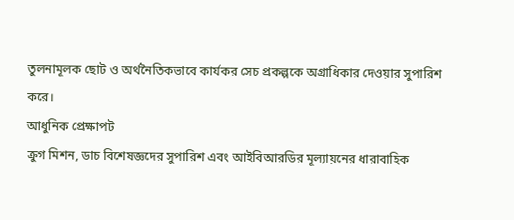তুলনামূলক ছোট ও অর্থনৈতিকভাবে কার্যকর সেচ প্রকল্পকে অগ্রাধিকার দেওয়ার সুপারিশ করে।
আধুনিক প্রেক্ষাপট
ক্রুগ মিশন, ডাচ বিশেষজ্ঞদের সুপারিশ এবং আইবিআরডির মূল্যায়নের ধারাবাহিক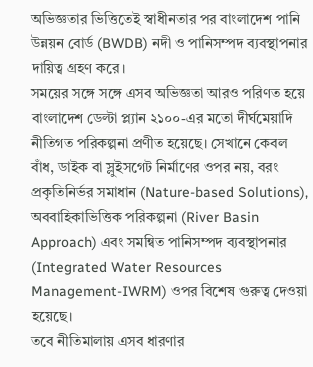অভিজ্ঞতার ভিত্তিতেই স্বাধীনতার পর বাংলাদেশ পানি উন্নয়ন বোর্ড (BWDB) নদী ও পানিসম্পদ ব্যবস্থাপনার দায়িত্ব গ্রহণ করে।
সময়ের সঙ্গে সঙ্গে এসব অভিজ্ঞতা আরও পরিণত হয়ে বাংলাদেশ ডেল্টা প্ল্যান ২১০০-এর মতো দীর্ঘমেয়াদি নীতিগত পরিকল্পনা প্রণীত হয়েছে। সেখানে কেবল বাঁধ, ডাইক বা স্লুইসগেট নির্মাণের ওপর নয়, বরং প্রকৃতিনির্ভর সমাধান (Nature-based Solutions), অববাহিকাভিত্তিক পরিকল্পনা (River Basin Approach) এবং সমন্বিত পানিসম্পদ ব্যবস্থাপনার (Integrated Water Resources Management-IWRM) ওপর বিশেষ গুরুত্ব দেওয়া হয়েছে।
তবে নীতিমালায় এসব ধারণার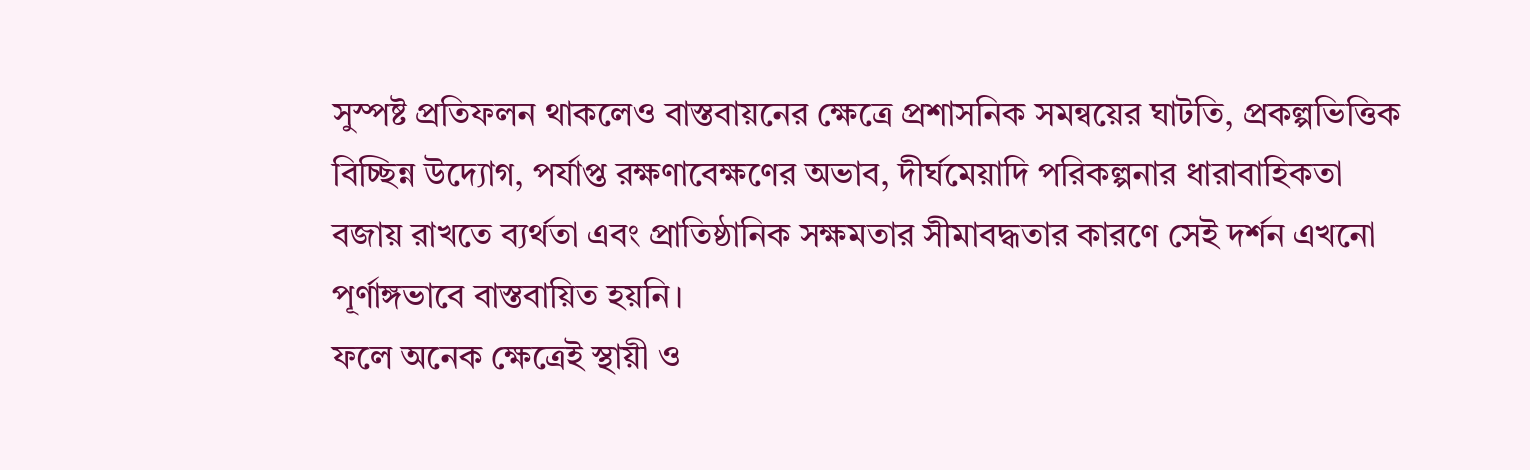সুস্পষ্ট প্রতিফলন থাকলেও বাস্তবায়নের ক্ষেত্রে প্রশাসনিক সমন্বয়ের ঘাটতি, প্রকল্পভিত্তিক বিচ্ছিন্ন উদ্যোগ, পর্যাপ্ত রক্ষণাবেক্ষণের অভাব, দীর্ঘমেয়াদি পরিকল্পনার ধারাবাহিকতা বজায় রাখতে ব্যর্থতা এবং প্রাতিষ্ঠানিক সক্ষমতার সীমাবদ্ধতার কারণে সেই দর্শন এখনো পূর্ণাঙ্গভাবে বাস্তবায়িত হয়নি।
ফলে অনেক ক্ষেত্রেই স্থায়ী ও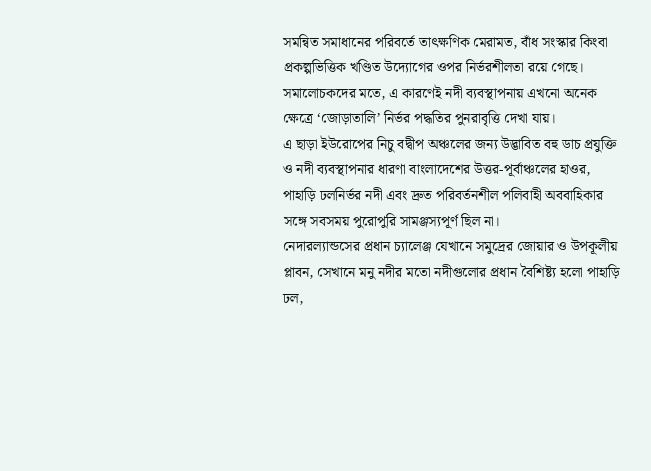সমন্বিত সমাধানের পরিবর্তে তাৎক্ষণিক মেরামত, বাঁধ সংস্কার কিংবা প্রকল্পভিত্তিক খণ্ডিত উদ্যোগের ওপর নির্ভরশীলতা রয়ে গেছে। সমালোচকদের মতে, এ কারণেই নদী ব্যবস্থাপনায় এখনো অনেক ক্ষেত্রে ‘জোড়াতালি’ নির্ভর পদ্ধতির পুনরাবৃত্তি দেখা যায়।
এ ছাড়া ইউরোপের নিচু বদ্বীপ অঞ্চলের জন্য উদ্ভাবিত বহু ডাচ প্রযুক্তি ও নদী ব্যবস্থাপনার ধারণা বাংলাদেশের উত্তর-পূর্বাঞ্চলের হাওর, পাহাড়ি ঢলনির্ভর নদী এবং দ্রুত পরিবর্তনশীল পলিবাহী অববাহিকার সঙ্গে সবসময় পুরোপুরি সামঞ্জস্যপূর্ণ ছিল না।
নেদারল্যান্ডসের প্রধান চ্যালেঞ্জ যেখানে সমুদ্রের জোয়ার ও উপকূলীয় প্লাবন, সেখানে মনু নদীর মতো নদীগুলোর প্রধান বৈশিষ্ট্য হলো পাহাড়ি ঢল,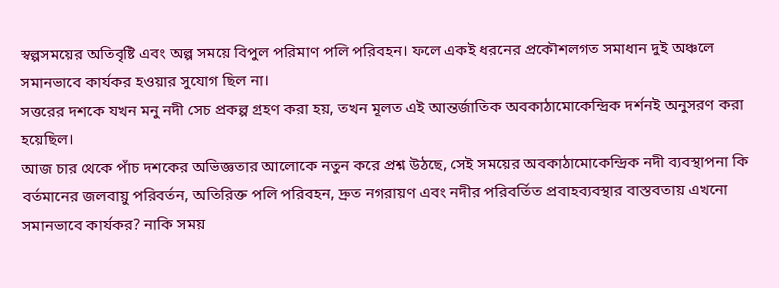স্বল্পসময়ের অতিবৃষ্টি এবং অল্প সময়ে বিপুল পরিমাণ পলি পরিবহন। ফলে একই ধরনের প্রকৌশলগত সমাধান দুই অঞ্চলে সমানভাবে কার্যকর হওয়ার সুযোগ ছিল না।
সত্তরের দশকে যখন মনু নদী সেচ প্রকল্প গ্রহণ করা হয়, তখন মূলত এই আন্তর্জাতিক অবকাঠামোকেন্দ্রিক দর্শনই অনুসরণ করা হয়েছিল।
আজ চার থেকে পাঁচ দশকের অভিজ্ঞতার আলোকে নতুন করে প্রশ্ন উঠছে, সেই সময়ের অবকাঠামোকেন্দ্রিক নদী ব্যবস্থাপনা কি বর্তমানের জলবায়ু পরিবর্তন, অতিরিক্ত পলি পরিবহন, দ্রুত নগরায়ণ এবং নদীর পরিবর্তিত প্রবাহব্যবস্থার বাস্তবতায় এখনো সমানভাবে কার্যকর? নাকি সময়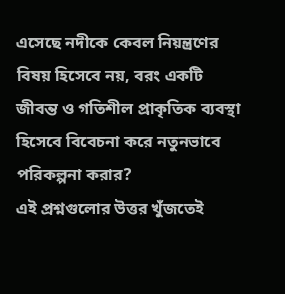এসেছে নদীকে কেবল নিয়ন্ত্রণের বিষয় হিসেবে নয়, বরং একটি জীবন্ত ও গতিশীল প্রাকৃতিক ব্যবস্থা হিসেবে বিবেচনা করে নতুনভাবে পরিকল্পনা করার?
এই প্রশ্নগুলোর উত্তর খুঁজতেই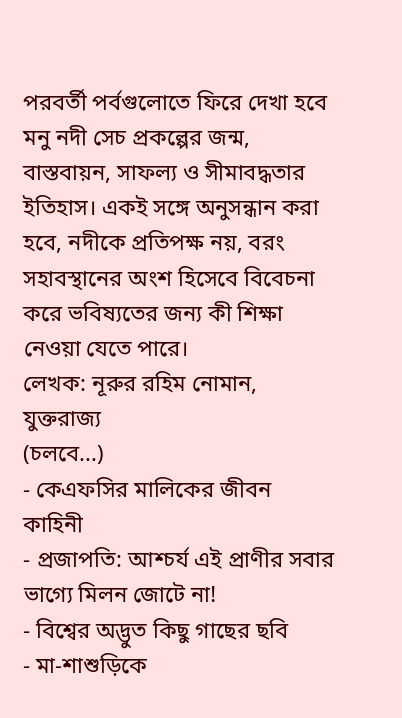পরবর্তী পর্বগুলোতে ফিরে দেখা হবে মনু নদী সেচ প্রকল্পের জন্ম, বাস্তবায়ন, সাফল্য ও সীমাবদ্ধতার ইতিহাস। একই সঙ্গে অনুসন্ধান করা হবে, নদীকে প্রতিপক্ষ নয়, বরং সহাবস্থানের অংশ হিসেবে বিবেচনা করে ভবিষ্যতের জন্য কী শিক্ষা নেওয়া যেতে পারে।
লেখক: নূরুর রহিম নোমান, যুক্তরাজ্য
(চলবে...)
- কেএফসির মালিকের জীবন কাহিনী
- প্রজাপতি: আশ্চর্য এই প্রাণীর সবার ভাগ্যে মিলন জোটে না!
- বিশ্বের অদ্ভুত কিছু গাছের ছবি
- মা-শাশুড়িকে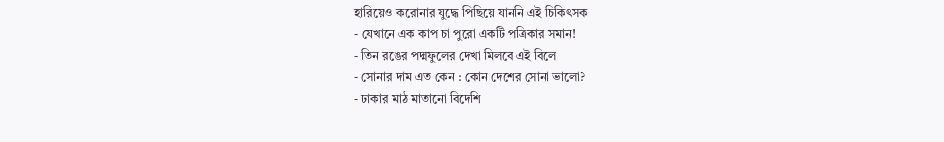হারিয়েও করোনার যুদ্ধে পিছিয়ে যাননি এই চিকিৎসক
- যেখানে এক কাপ চা পুরো একটি পত্রিকার সমান!
- তিন রঙের পদ্মফুলের দেখা মিলবে এই বিলে
- সোনার দাম এত কেন : কোন দেশের সোনা ভালো?
- ঢাকার মাঠ মাতানো বিদেশি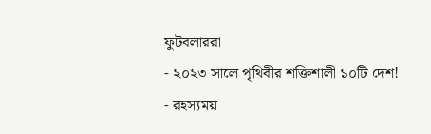ফুটবলাররা
- ২০২৩ সালে পৃথিবীর শক্তিশালী ১০টি দেশ!
- রহস্যময়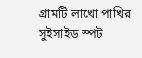গ্রামটি লাখো পাখির সুইসাইড স্পট